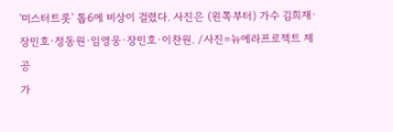'미스터트롯' 톱6에 비상이 걸렸다. 사진은 (왼쪽부터) 가수 김희재·장민호·정동원·임영웅·장민호·이찬원. /사진=뉴에라프로젝트 제공
가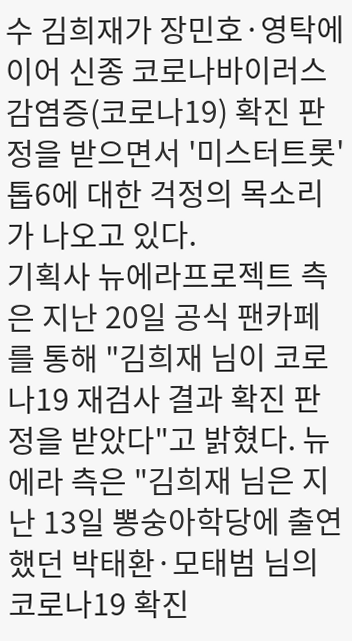수 김희재가 장민호·영탁에 이어 신종 코로나바이러스 감염증(코로나19) 확진 판정을 받으면서 '미스터트롯' 톱6에 대한 걱정의 목소리가 나오고 있다.
기획사 뉴에라프로젝트 측은 지난 20일 공식 팬카페를 통해 "김희재 님이 코로나19 재검사 결과 확진 판정을 받았다"고 밝혔다. 뉴에라 측은 "김희재 님은 지난 13일 뽕숭아학당에 출연했던 박태환·모태범 님의 코로나19 확진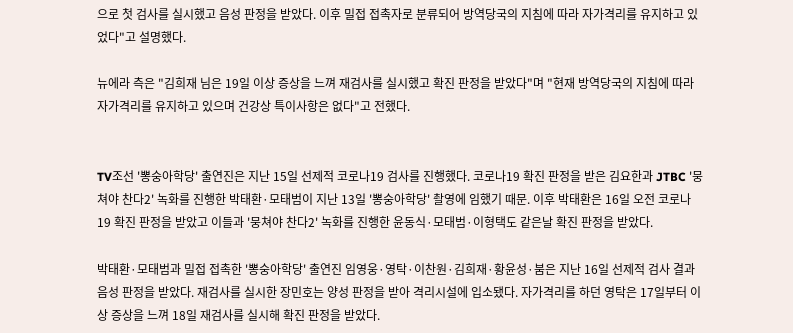으로 첫 검사를 실시했고 음성 판정을 받았다. 이후 밀접 접촉자로 분류되어 방역당국의 지침에 따라 자가격리를 유지하고 있었다"고 설명했다.

뉴에라 측은 "김희재 님은 19일 이상 증상을 느껴 재검사를 실시했고 확진 판정을 받았다"며 "현재 방역당국의 지침에 따라 자가격리를 유지하고 있으며 건강상 특이사항은 없다"고 전했다.


TV조선 '뽕숭아학당' 출연진은 지난 15일 선제적 코로나19 검사를 진행했다. 코로나19 확진 판정을 받은 김요한과 JTBC '뭉쳐야 찬다2' 녹화를 진행한 박태환·모태범이 지난 13일 '뽕숭아학당' 촬영에 임했기 때문. 이후 박태환은 16일 오전 코로나19 확진 판정을 받았고 이들과 '뭉쳐야 찬다2' 녹화를 진행한 윤동식·모태범·이형택도 같은날 확진 판정을 받았다.

박태환·모태범과 밀접 접촉한 '뽕숭아학당' 출연진 임영웅·영탁·이찬원·김희재·황윤성·붐은 지난 16일 선제적 검사 결과 음성 판정을 받았다. 재검사를 실시한 장민호는 양성 판정을 받아 격리시설에 입소됐다. 자가격리를 하던 영탁은 17일부터 이상 증상을 느껴 18일 재검사를 실시해 확진 판정을 받았다.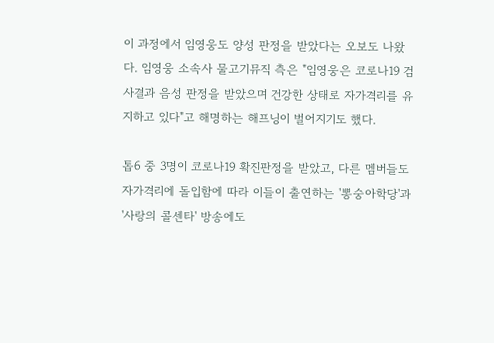이 과정에서 임영웅도 양성 판정을 받았다는 오보도 나왔다. 임영웅 소속사 물고기뮤직 측은 "임영웅은 코로나19 검사결과 음성 판정을 받았으며 건강한 상태로 자가격리를 유지하고 있다"고 해명하는 해프닝이 벌어지기도 했다.

톱6 중 3명이 코로나19 확진판정을 받았고, 다른 멤버들도 자가격리에 돌입함에 따라 이들이 출연하는 '뽕숭아학당'과 '사랑의 콜센타' 방송에도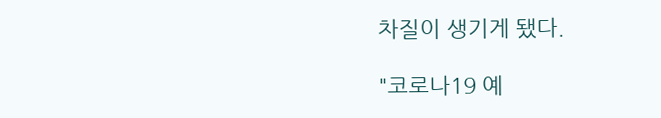차질이 생기게 됐다.

"코로나19 예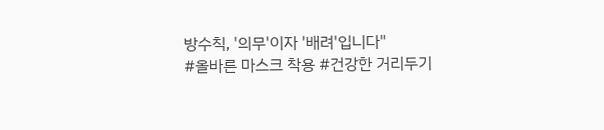방수칙, '의무'이자 '배려'입니다"
#올바른 마스크 착용 #건강한 거리두기